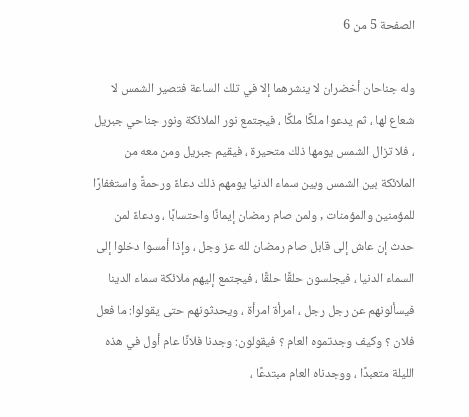الصفحة 5 من 6

وله جناحان أخضران لا ينشرهما إلا في تلك الساعة فتصير الشمس لا شعاع لها ، ثم يدعوا ملكًا ملكًا ، فيجتمع نور الملائكة ونور جناحي جبريل ، فلا تزال الشمس يومها ذلك متحيرة ، فيقيم جبريل ومن معه من الملائكة بين الشمس وبين سماء الدنيا يومهم ذلك دعاءً ورحمةً واستغفارًا للمؤمنين والمؤمنات , ولمن صام رمضان إيمانًا واحتسابًا ، ودعاءً لمن حدث إن عاش إلى قابل صام رمضان لله عز وجل ، وإذا أمسوا دخلوا إلى السماء الدنيا ، فيجلسون حلقًا حلقًا ، فيجتمع إليهم ملائكة سماء الدينا فيسألونهم عن رجل رجل ، امرأة امرأة ، ويحدثونهم حتى يقولوا: ما فعل فلان ؟ وكيف وجدتموه العام ؟ فيقولون: وجدنا فلانًا عام أول في هذه الليلة متعبدًا ، ووجدناه العام مبتدعًا ،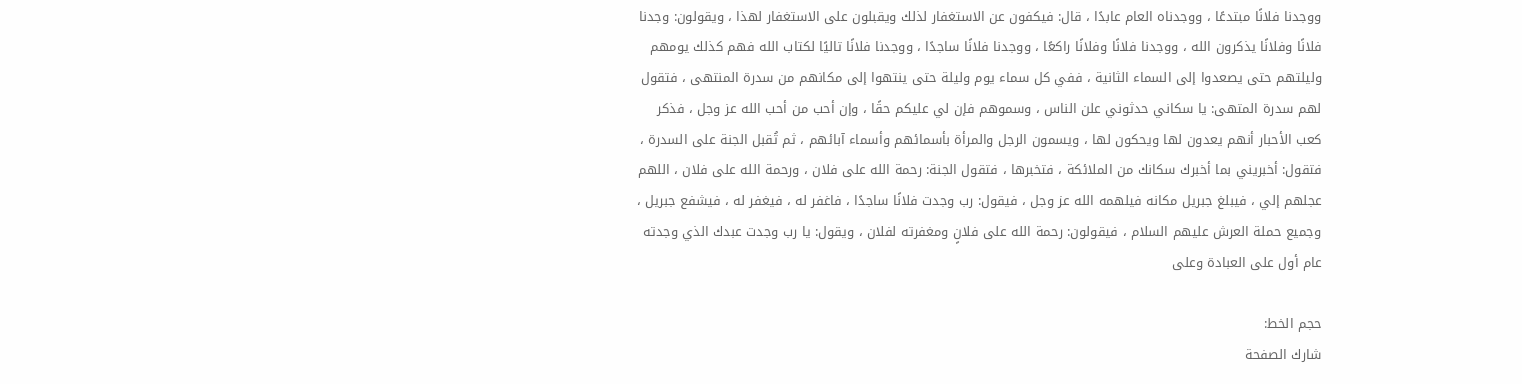ووجدنا فلانًا مبتدعًا ، ووجدناه العام عابدًا ، قال: فيكفون عن الاستغفار لذلك ويقبلون على الاستغفار لهذا ، ويقولون: وجدنا فلانًا وفلانًا يذكرون الله ، ووجدنا فلانًا وفلانًا راكعًا ، ووجدنا فلانًا ساجدًا ، ووجدنا فلانًا تاليًا لكتاب الله فهم كذلك يومهم وليلتهم حتى يصعدوا إلى السماء الثانية ، ففي كل سماء يوم وليلة حتى ينتهوا إلى مكانهم من سدرة المنتهى ، فتقول لهم سدرة المتهى: يا سكاني حدثوني علن الناس ، وسموهم فإن لي عليكم حقًا ، وإن أحب من أحب الله عز وجل ، فذكر كعب الأحبار أنهم يعدون لها ويحكون لها ، ويسمون الرجل والمرأة بأسمائهم وأسماء آبائهم ، ثم تُقبل الجنة على السدرة ، فتقول: أخبريني بما أخبرك سكانك من الملائكة ، فتخبرها ، فتقول الجنة: رحمة الله على فلان ، ورحمة الله على فلان ، اللهم عجلهم إلي ، فيبلغ جبريل مكانه فيلهمه الله عز وجل ، فيقول: رب وجدت فلانًا ساجدًا ، فاغفر له ، فيغفر له ، فيشفع جبريل ، وجميع حملة العرش عليهم السلام ، فيقولون: رحمة الله على فلانٍ ومغفرته لفلان ، ويقول: يا رب وجدت عبدك الذي وجدته عام أول على العبادة وعلى

حجم الخط:
شارك الصفحة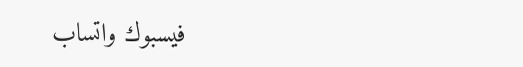فيسبوك واتساب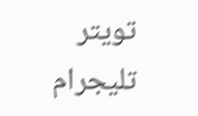تويتر تليجرام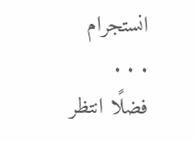انستجرام
. . .
فضلًا انتظر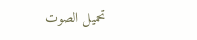تحميل الصوت